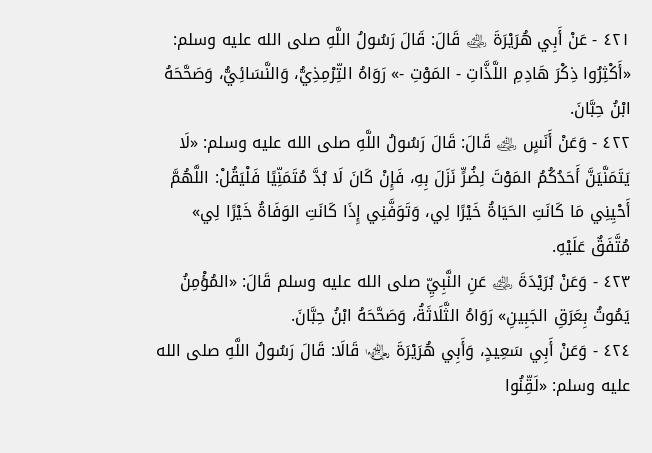٤٢١ - عَنْ أَبِي هُرَيْرَةَ ﵁ قَالَ: قَالَ رَسُولُ اللَّهِ صلى الله عليه وسلم: «أَكْثِرُوا ذِكْرَ هَادِمِ اللَّذَّاتِ - المَوْتِ -» رَوَاهُ التِّرْمِذِيُّ، وَالنَّسَائِيُّ، وَصَحَّحَهُ ابْنُ حِبَّانَ.
٤٢٢ - وَعَنْ أَنَسٍ ﵁ قَالَ: قَالَ رَسُولُ اللَّهِ صلى الله عليه وسلم: «لَا يَتَمَنَّيَنَّ أَحَدُكُمُ المَوْتَ لِضُرٍّ نَزَلَ بِهِ، فَإِنْ كَانَ لَا بُدَّ مُتَمَنِّيًا فَلْيَقُلْ: اللَّهُمَّ أَحْيِنِي مَا كَانَتِ الحَيَاةُ خَيْرًا لِي، وَتَوَفَّنِي إِذَا كَانَتِ الوَفَاةُ خَيْرًا لِي» مُتَّفَقٌ عَلَيْهِ.
٤٢٣ - وَعَنْ بُرَيْدَةَ ﵁ عَنِ النَّبِيِّ صلى الله عليه وسلم قَالَ: «المُؤْمِنُ يَمُوتُ بِعَرَقِ الجَبِينِ» رَوَاهُ الثَّلَاثَةُ، وَصَحَّحَهُ ابْنُ حِبَّانَ.
٤٢٤ - وَعَنْ أَبِي سَعِيدٍ، وَأَبِي هُرَيْرَةَ ﵄ قَالَا: قَالَ رَسُولُ اللَّهِ صلى الله عليه وسلم: «لَقِّنُوا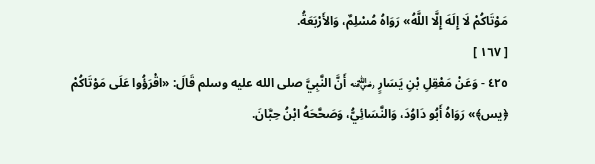مَوْتَاكُمْ لَا إِلَهَ إِلَّا اللَّهُ» رَوَاهُ مُسْلِمٌ، وَالأَرْبَعَةُ.
[ ١٦٧ ]
٤٢٥ - وَعَنْ مَعْقِلِ بْنِ يَسَارٍ ﵁ أَنَّ النَّبِيَّ صلى الله عليه وسلم قَالَ: «اقْرَؤُوا عَلَى مَوْتَاكُمْ ﴿يس﴾» رَوَاهُ أَبُو دَاوُدَ، وَالنَّسَائِيُّ، وَصَحَّحَهُ ابْنُ حِبَّانَ.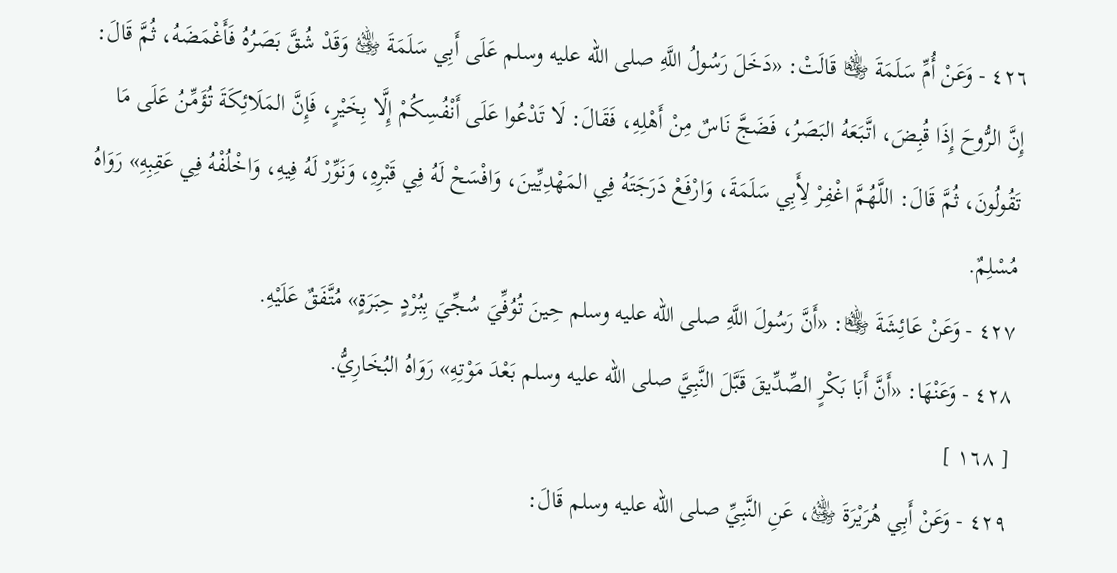٤٢٦ - وَعَنْ أُمِّ سَلَمَةَ ﵂ قَالَتْ: «دَخَلَ رَسُولُ اللَّهِ صلى الله عليه وسلم عَلَى أَبِي سَلَمَةَ ﵁ وَقَدْ شُقَّ بَصَرُهُ فَأَغْمَضَهُ، ثُمَّ قَالَ: إِنَّ الرُّوحَ إِذَا قُبِضَ، اتَّبَعَهُ البَصَرُ، فَضَجَّ نَاسٌ مِنْ أَهْلِهِ، فَقَالَ: لَا تَدْعُوا عَلَى أَنْفُسِكُمْ إِلَّا بِخَيْرٍ، فَإِنَّ المَلَائِكَةَ تُؤَمِّنُ عَلَى مَا تَقُولُونَ، ثُمَّ قَالَ: اللَّهُمَّ اغْفِرْ لِأَبِي سَلَمَةَ، وَارْفَعْ دَرَجَتَهُ فِي المَهْدِيِّينَ، وَافْسَحْ لَهُ فِي قَبْرِهِ، وَنَوِّرْ لَهُ فِيهِ، وَاخْلُفْهُ فِي عَقِبِهِ» رَوَاهُ مُسْلِمٌ.
٤٢٧ - وَعَنْ عَائِشَةَ ﵂: «أَنَّ رَسُولَ اللَّهِ صلى الله عليه وسلم حِينَ تُوُفِّيَ سُجِّيَ بِبُرْدٍ حِبَرَةٍ» مُتَّفَقٌ عَلَيْهِ.
٤٢٨ - وَعَنْهَا: «أَنَّ أَبَا بَكْرٍ الصِّدِّيقَ قَبَّلَ النَّبِيَّ صلى الله عليه وسلم بَعْدَ مَوْتِهِ» رَوَاهُ البُخَارِيُّ.
[ ١٦٨ ]
٤٢٩ - وَعَنْ أَبِي هُرَيْرَةَ ﵁، عَنِ النَّبِيِّ صلى الله عليه وسلم قَالَ: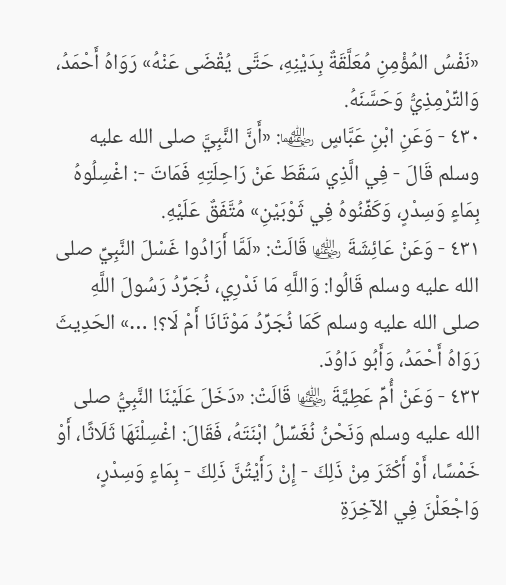«نَفْسُ المُؤْمِنِ مُعَلَّقَةٌ بِدَيْنِهِ، حَتَّى يُقْضَى عَنْهُ» رَوَاهُ أَحْمَدُ، وَالتِّرْمِذِيُّ وَحَسَّنَهُ.
٤٣٠ - وَعَنِ ابْنِ عَبَّاسٍ ﵄: «أَنَّ النَّبِيَّ صلى الله عليه وسلم قَالَ - فِي الَّذِي سَقَطَ عَنْ رَاحِلَتِهِ فَمَاتَ -: اغْسِلُوهُ بِمَاءٍ وَسِدْرٍ، وَكَفِّنُوهُ فِي ثَوْبَيْنِ» مُتَّفَقٌ عَلَيْهِ.
٤٣١ - وَعَنْ عَائِشَةَ ﵂ قَالَتْ: «لَمَّا أَرَادُوا غَسْلَ النَّبِيِّ صلى الله عليه وسلم قَالُوا: وَاللَّهِ مَا نَدْرِي، نُجَرِّدُ رَسُولَ اللَّهِ صلى الله عليه وسلم كَمَا نُجَرِّدُ مَوْتَانَا أَمْ لَا؟! …» الحَدِيثَ رَوَاهُ أَحْمَدُ، وَأَبُو دَاوُدَ.
٤٣٢ - وَعَنْ أُمِّ عَطِيَّةَ ﵂ قَالَتْ: «دَخَلَ عَلَيْنَا النَّبِيُّ صلى الله عليه وسلم وَنَحْنُ نُغَسِّلُ ابْنَتَهُ، فَقَالَ: اغْسِلْنَهَا ثَلَاثًا، أَوْ خَمْسًا، أَوْ أَكْثَرَ مِنْ ذَلِكَ - إِنْ رَأَيْتُنَّ ذَلِكَ - بِمَاءٍ وَسِدْرٍ، وَاجْعَلْنَ فِي الآخِرَةِ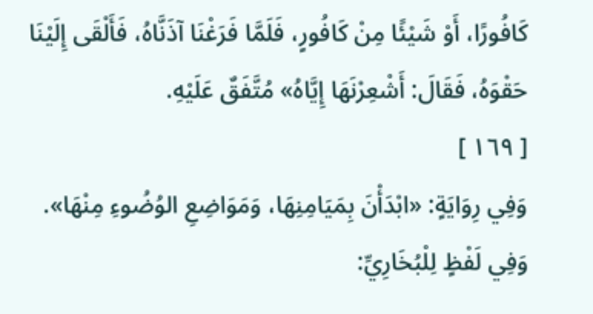كَافُورًا، أَوْ شَيْئًا مِنْ كَافُورٍ، فَلَمَّا فَرَغْنَا آذَنَّاهُ، فَأَلْقَى إِلَيْنَا حَقْوَهُ، فَقَالَ: أَشْعِرْنَهَا إِيَّاهُ» مُتَّفَقٌ عَلَيْهِ.
[ ١٦٩ ]
وَفِي رِوَايَةٍ: «ابْدَأْنَ بِمَيَامِنِهَا، وَمَوَاضِعِ الوُضُوءِ مِنْهَا».
وَفِي لَفْظٍ لِلْبُخَارِيِّ: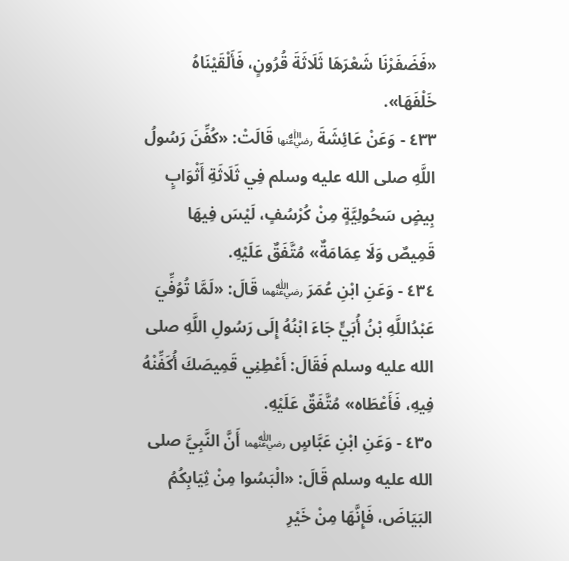«فَضَفَرْنَا شَعْرَهَا ثَلَاثَةَ قُرُونٍ، فَأَلْقَيْنَاهُ خَلْفَهَا».
٤٣٣ - وَعَنْ عَائِشَةَ ﵂ قَالَتْ: «كُفِّنَ رَسُولُ اللَّهِ صلى الله عليه وسلم فِي ثَلَاثَةِ أَثْوَابٍ بِيضٍ سَحُولِيَّةٍ مِنْ كُرْسُفٍ، لَيْسَ فِيهَا قَمِيصٌ وَلَا عِمَامَةٌ» مُتَّفَقٌ عَلَيْهِ.
٤٣٤ - وَعَنِ ابْنِ عُمَرَ ﵄ قَالَ: «لَمَّا تُوُفِّيَ عَبْدُاللَّهِ بْنُ أُبَيٍّ جَاءَ ابْنُهُ إِلَى رَسُولِ اللَّهِ صلى الله عليه وسلم فَقَالَ: أَعْطِنِي قَمِيصَكَ أُكَفِّنْهُ فِيهِ، فَأَعْطَاه» مُتَّفَقٌ عَلَيْهِ.
٤٣٥ - وَعَنِ ابْنِ عَبَّاسٍ ﵄ أَنَّ النَّبِيَّ صلى الله عليه وسلم قَالَ: «الْبَسُوا مِنْ ثِيَابِكُمُ البَيَاضَ، فَإِنَّهَا مِنْ خَيْرِ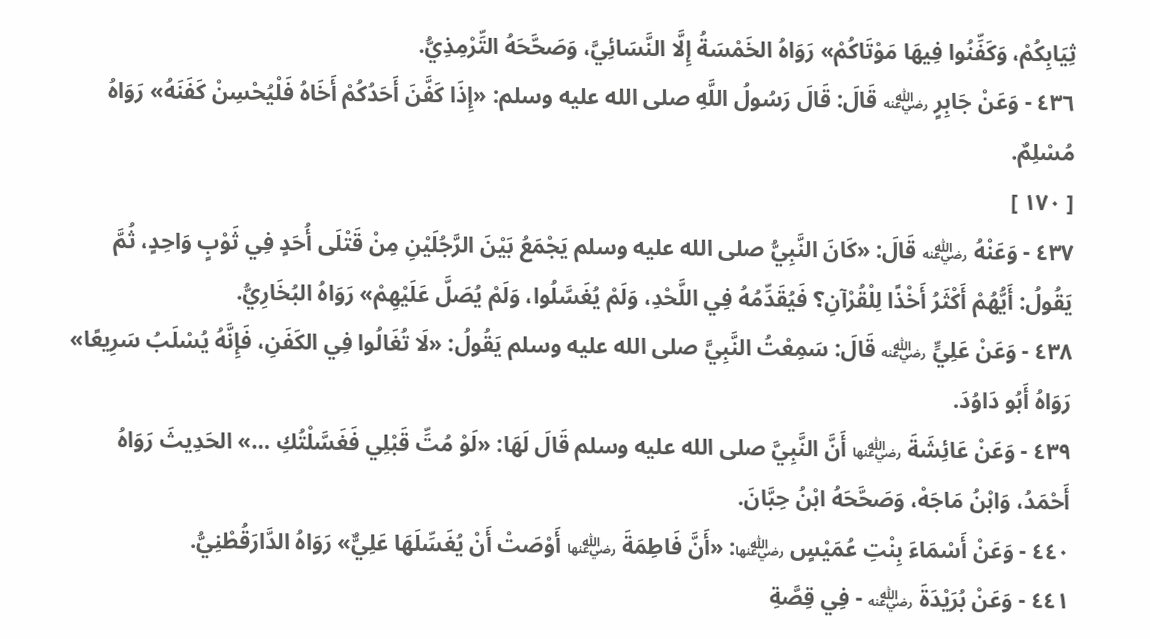ثِيَابِكُمْ، وَكَفِّنُوا فِيهَا مَوْتَاكُمْ» رَوَاهُ الخَمْسَةُ إِلَّا النَّسَائِيَّ، وَصَحَّحَهُ التِّرْمِذِيُّ.
٤٣٦ - وَعَنْ جَابِرٍ ﵁ قَالَ: قَالَ رَسُولُ اللَّهِ صلى الله عليه وسلم: «إِذَا كَفَّنَ أَحَدُكُمْ أَخَاهُ فَلْيُحْسِنْ كَفَنَهُ» رَوَاهُ مُسْلِمٌ.
[ ١٧٠ ]
٤٣٧ - وَعَنْهُ ﵁ قَالَ: «كَانَ النَّبِيُّ صلى الله عليه وسلم يَجْمَعُ بَيْنَ الرَّجُلَيْنِ مِنْ قَتْلَى أُحَدٍ فِي ثَوْبٍ وَاحِدٍ، ثُمَّ يَقُولُ: أَيُّهُمْ أَكْثَرُ أَخْذًا لِلْقُرْآنِ؟ فَيُقَدِّمُهُ فِي اللَّحْدِ، وَلَمْ يُغَسَّلُوا، وَلَمْ يُصَلَّ عَلَيْهِمْ» رَوَاهُ البُخَارِيُّ.
٤٣٨ - وَعَنْ عَلِيٍّ ﵁ قَالَ: سَمِعْتُ النَّبِيَّ صلى الله عليه وسلم يَقُولُ: «لَا تُغَالُوا فِي الكَفَنِ، فَإِنَّهُ يُسْلَبُ سَرِيعًا» رَوَاهُ أَبُو دَاوُدَ.
٤٣٩ - وَعَنْ عَائِشَةَ ﵂ أَنَّ النَّبِيَّ صلى الله عليه وسلم قَالَ لَهَا: «لَوْ مُتِّ قَبْلِي فَغَسَّلْتُكِ …» الحَدِيثَ رَوَاهُ أَحْمَدُ، وَابْنُ مَاجَهْ، وَصَحَّحَهُ ابْنُ حِبَّانَ.
٤٤٠ - وَعَنْ أَسْمَاءَ بِنْتِ عُمَيْسٍ ﵂: «أَنَّ فَاطِمَةَ ﵂ أَوْصَتْ أَنْ يُغَسِّلَهَا عَلِيٌّ» رَوَاهُ الدَّارَقُطْنِيُّ.
٤٤١ - وَعَنْ بُرَيْدَةَ ﵁ - فِي قِصَّةِ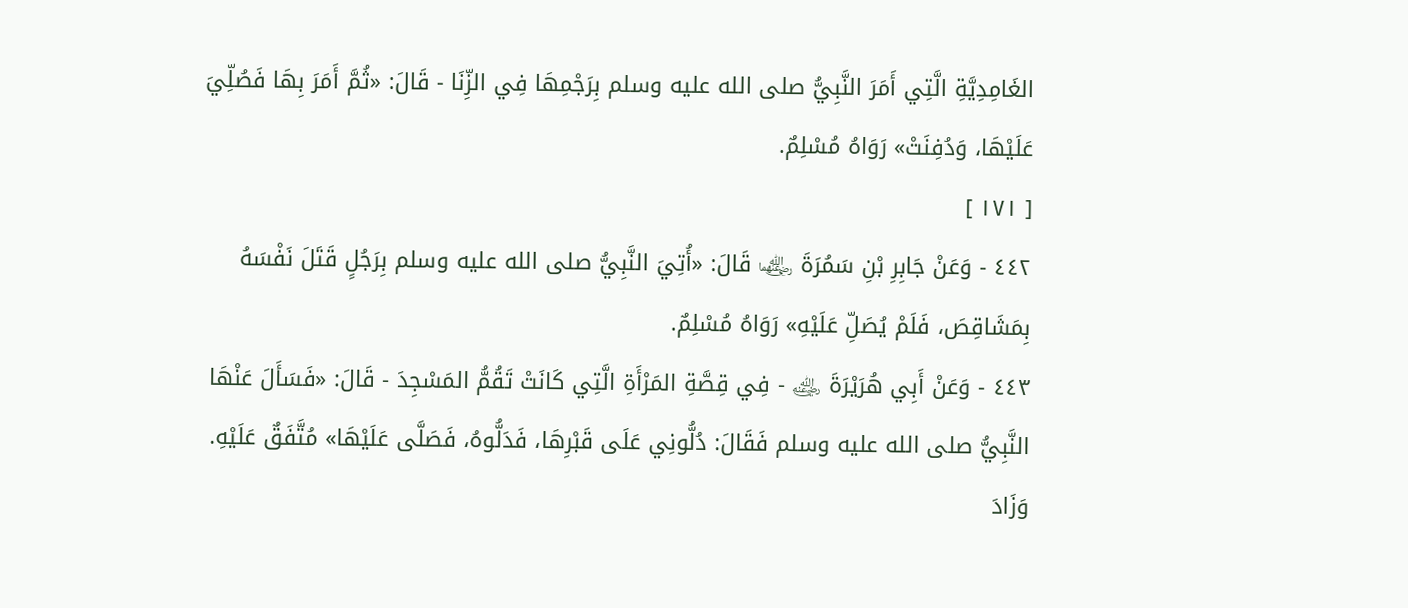الغَامِدِيَّةِ الَّتِي أَمَرَ النَّبِيُّ صلى الله عليه وسلم بِرَجْمِهَا فِي الزِّنَا - قَالَ: «ثُمَّ أَمَرَ بِهَا فَصُلِّيَ عَلَيْهَا، وَدُفِنَتْ» رَوَاهُ مُسْلِمٌ.
[ ١٧١ ]
٤٤٢ - وَعَنْ جَابِرِ بْنِ سَمُرَةَ ﵄ قَالَ: «أُتِيَ النَّبِيُّ صلى الله عليه وسلم بِرَجُلٍ قَتَلَ نَفْسَهُ بِمَشَاقِصَ، فَلَمْ يُصَلِّ عَلَيْهِ» رَوَاهُ مُسْلِمٌ.
٤٤٣ - وَعَنْ أَبِي هُرَيْرَةَ ﵁ - فِي قِصَّةِ المَرْأَةِ الَّتِي كَانَتْ تَقُمُّ المَسْجِدَ - قَالَ: «فَسَأَلَ عَنْهَا النَّبِيُّ صلى الله عليه وسلم فَقَالَ: دُلُّونِي عَلَى قَبْرِهَا، فَدَلُّوهُ، فَصَلَّى عَلَيْهَا» مُتَّفَقٌ عَلَيْهِ.
وَزَادَ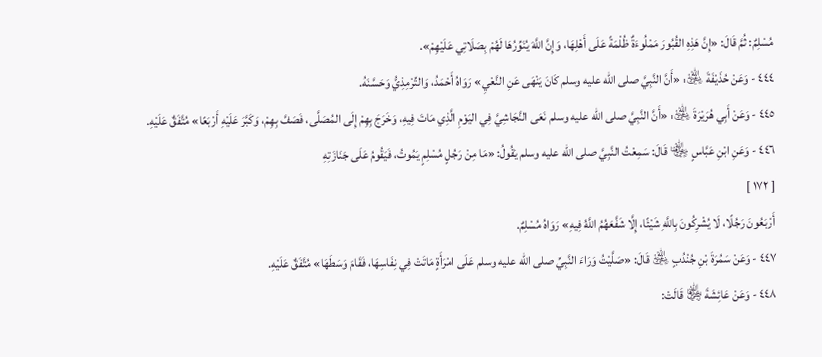مُسْلِمٌ: ثُمَّ قَالَ: «إِنَّ هَذِهِ القُبُورَ مَمْلُوءَةٌ ظُلْمَةً عَلَى أَهْلِهَا، وَإِنَّ اللَّهَ يُنَوِّرُهَا لَهُمْ بِصَلَاتِي عَلَيْهِمْ».
٤٤٤ - وَعَنْ حُذَيْفَةَ ﵁: «أَنَّ النَّبِيَّ صلى الله عليه وسلم كَانَ يَنْهَى عَنِ النَّعْيِ» رَوَاهُ أَحْمَدُ، وَالتِّرْمِذِيُّ وَحَسَّنَهُ.
٤٤٥ - وَعَنْ أَبِي هُرَيْرَةَ ﵁: «أَنَّ النَّبِيَّ صلى الله عليه وسلم نَعَى النَّجَاشِيَّ فِي اليَوْمِ الَّذِي مَاتَ فِيهِ، وَخَرَجَ بِهِمْ إِلَى المُصَلَّى، فَصَفَّ بِهِمْ، وَكَبَّرَ عَلَيْهِ أَرْبَعًا» مُتَّفَقٌ عَلَيْهِ.
٤٤٦ - وَعَنِ ابْنِ عَبَّاسٍ ﵄ قَالَ: سَمِعْتُ النَّبِيَّ صلى الله عليه وسلم يَقُولُ: «مَا مِنْ رَجُلٍ مُسْلِمٍ يَمُوتُ، فَيَقُومُ عَلَى جَنَازَتِهِ
[ ١٧٢ ]
أَرْبَعُونَ رَجُلًا، لَا يُشْرِكُونَ بِاللَّهِ شَيْئًا، إِلَّا شَفَّعَهُمُ اللَّهُ فِيهِ» رَوَاهُ مُسْلِمٌ.
٤٤٧ - وَعَنْ سَمُرَةَ بْنِ جُنْدُبٍ ﵁ قَالَ: «صَلَّيْتُ وَرَاءَ النَّبِيِّ صلى الله عليه وسلم عَلَى امْرَأَةٍ مَاتَتْ فِي نِفَاسِهَا، فَقَامَ وَسَطَهَا» مُتَّفَقٌ عَلَيْهِ.
٤٤٨ - وَعَنْ عَائِشَةَ ﵂ قَالَتْ: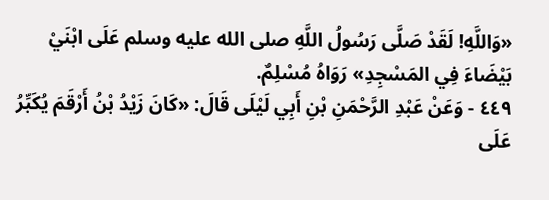«وَاللَّهِ! لَقَدْ صَلَّى رَسُولُ اللَّهِ صلى الله عليه وسلم عَلَى ابْنَيْ بَيْضَاءَ فِي المَسْجِدِ» رَوَاهُ مُسْلِمٌ.
٤٤٩ - وَعَنْ عَبْدِ الرَّحْمَنِ بْنِ أَبِي لَيْلَى قَالَ: «كَانَ زَيْدُ بْنُ أَرْقَمَ يُكَبِّرُ عَلَى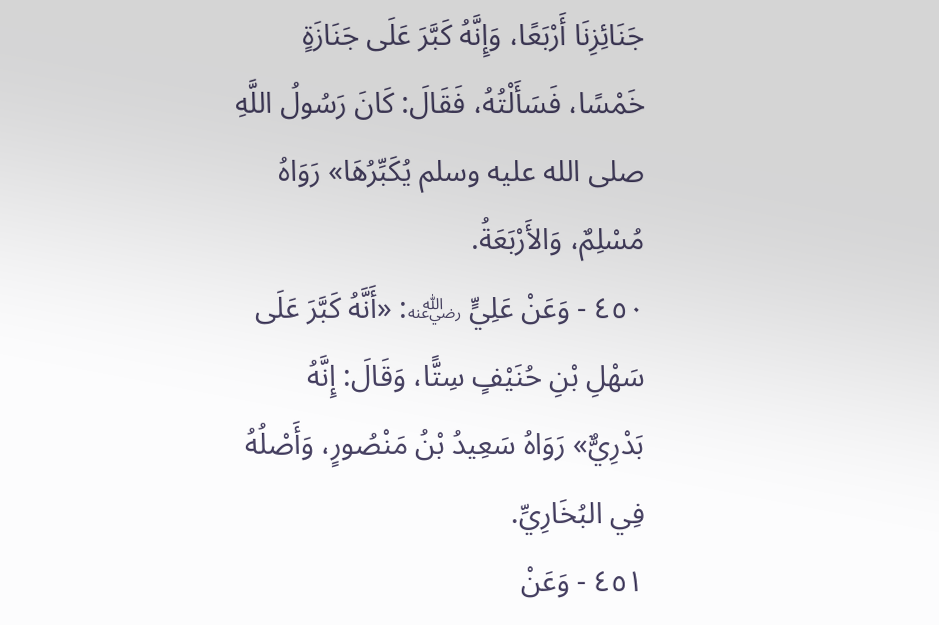جَنَائِزِنَا أَرْبَعًا، وَإِنَّهُ كَبَّرَ عَلَى جَنَازَةٍ خَمْسًا، فَسَأَلْتُهُ، فَقَالَ: كَانَ رَسُولُ اللَّهِ صلى الله عليه وسلم يُكَبِّرُهَا» رَوَاهُ مُسْلِمٌ، وَالأَرْبَعَةُ.
٤٥٠ - وَعَنْ عَلِيٍّ ﵁: «أَنَّهُ كَبَّرَ عَلَى سَهْلِ بْنِ حُنَيْفٍ سِتًّا، وَقَالَ: إِنَّهُ بَدْرِيٌّ» رَوَاهُ سَعِيدُ بْنُ مَنْصُورٍ، وَأَصْلُهُ فِي البُخَارِيِّ.
٤٥١ - وَعَنْ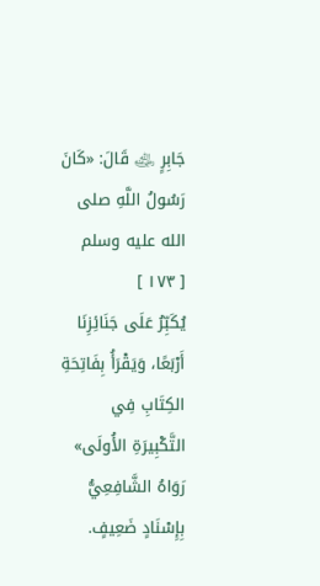جَابِرٍ ﵁ قَالَ: «كَانَ رَسُولُ اللَّهِ صلى الله عليه وسلم
[ ١٧٣ ]
يُكَبِّرُ عَلَى جَنَائِزِنَا أَرْبَعًا، وَيَقْرَأُ بِفَاتِحَةِ الكِتَابِ فِي التَّكْبِيرَةِ الأُولَى» رَوَاهُ الشَّافِعِيُّ بِإِسْنَادٍ ضَعِيفٍ.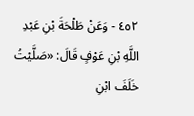٤٥٢ - وَعَنْ طَلْحَةَ بْنِ عَبْدِ اللَّهِ بْنِ عَوْفٍ قَالَ: «صَلَّيْتُ خَلَفَ ابْنِ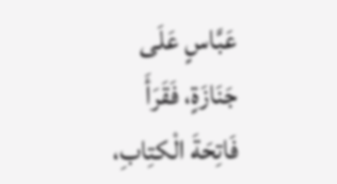عَبَّاسٍ عَلَى جَنَازَةٍ، فَقَرَأَ فَاتِحَةَ الْكتِابِ،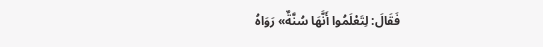فَقَالَ: لِتَعْلَمُوا أَنَّهَا سُنَّةٌ» رَوَاهُ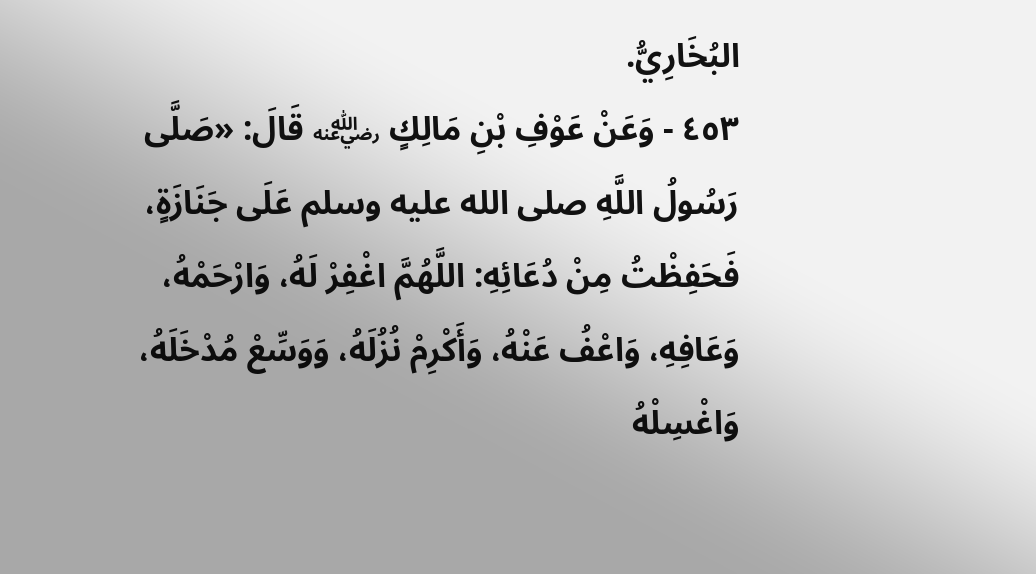البُخَارِيُّ.
٤٥٣ - وَعَنْ عَوْفِ بْنِ مَالِكٍ ﵁ قَالَ: «صَلَّى رَسُولُ اللَّهِ صلى الله عليه وسلم عَلَى جَنَازَةٍ، فَحَفِظْتُ مِنْ دُعَائِهِ: اللَّهُمَّ اغْفِرْ لَهُ، وَارْحَمْهُ، وَعَافِهِ، وَاعْفُ عَنْهُ، وَأَكْرِمْ نُزُلَهُ، وَوَسِّعْ مُدْخَلَهُ، وَاغْسِلْهُ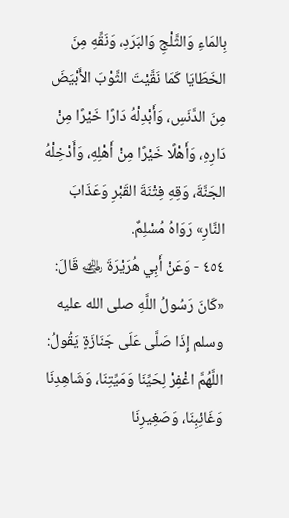بِالمَاءِ وَالثَّلْجِ وَالبَرَدِ، وَنَقِّهِ مِنَ الخَطَايَا كَمَا نَقَّيْتَ الثَّوْبَ الأَبْيَضَ مِنَ الدَّنَسِ، وَأَبْدِلْهُ دَارًا خَيْرًا مِنْ دَارِهِ، وَأَهْلًا خَيْرًا مِنْ أَهْلِهِ، وَأَدْخِلْهُ الجَنَّةَ، وَقِهِ فِتْنَةَ القَبْرِ وَعَذَابَ النَّارِ» رَوَاهُ مُسْلِمٌ.
٤٥٤ - وَعَنْ أَبِي هُرَيْرَةَ ﵁ قَالَ: «كَانَ رَسُولُ اللَّهِ صلى الله عليه وسلم إِذَا صَلَّى عَلَى جَنَازَةٍ يَقُولُ: اللَّهُمَّ اغْفِرْ لِحَيِّنَا وَمَيِّتِنَا، وَشَاهِدِنَا وَغَائِبِنَا، وَصَغِيرِنَا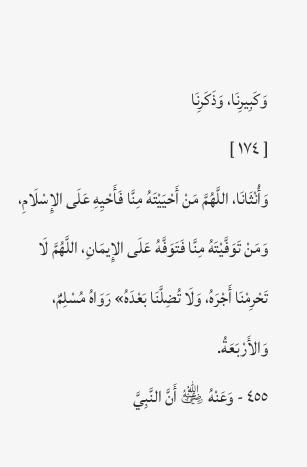وَكَبِيرِنَا، وَذَكَرِنَا
[ ١٧٤ ]
وَأُنْثَانَا، اللَّهُمَّ مَنْ أَحْيَيْتَهُ مِنَّا فَأَحْيِهِ عَلَى الإِسْلَامِ، وَمَنْ تَوَفَّيْتَهُ مِنَّا فَتَوَفَّهُ عَلَى الإِيمَانِ، اللَّهُمَّ لَا تَحْرِمْنَا أَجْرَهُ، وَلَا تُضِلَّنَا بَعْدَهُ» رَوَاهُ مُسْلِمٌ، وَالأَرْبَعَةُ.
٤٥٥ - وَعَنْهُ ﵁ أَنَّ النَّبِيَّ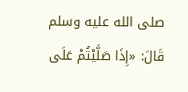صلى الله عليه وسلم قَالَ: «إِذَا صَلَّيْتُمْ عَلَى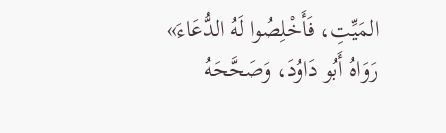المَيِّتِ، فَأَخْلِصُوا لَهُ الدُّعَاءَ» رَوَاهُ أَبُو دَاوُدَ، وَصَحَّحَهُ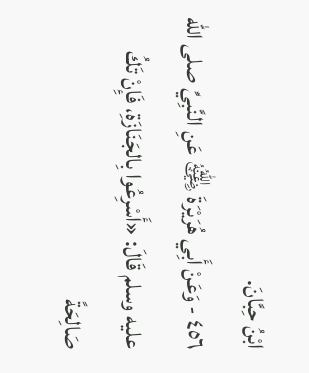ابْنُ حِبَّانَ.
٤٥٦ - وَعَنْ أَبِي هُرَيْرَةَ ﵁ عَنِ النَّبِيِّ صلى الله عليه وسلم قَالَ: «أَسْرِعُوا بِالجَنَازَةِ، فَإِنْ تَكُ صَالِحَةً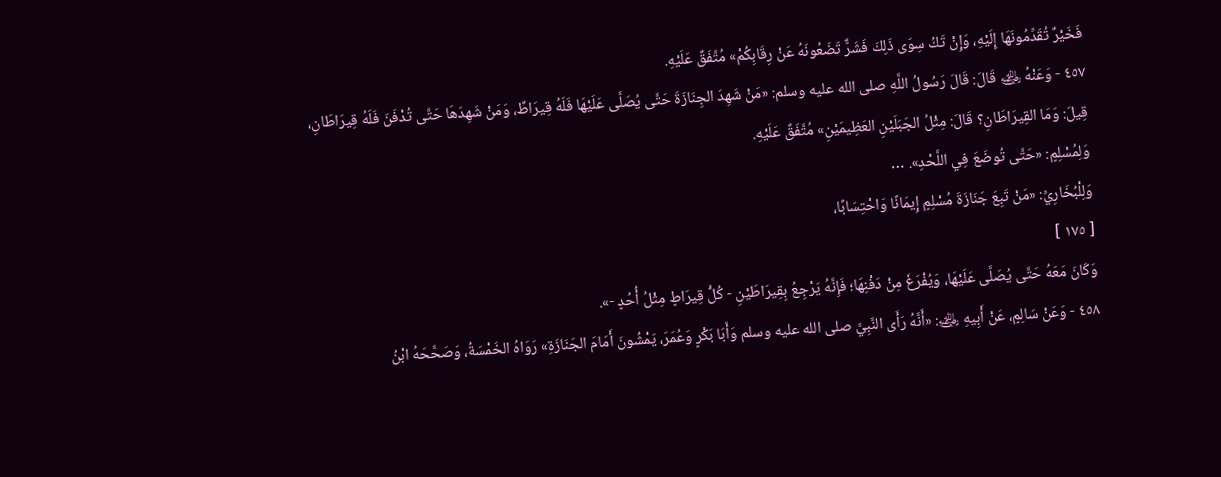فَخَيْرٌ تُقَدِّمُونَهَا إِلَيْهِ، وَإِنْ تَكُ سِوَى ذَلِكَ فَشَرٌّ تَضَعُونَهُ عَنْ رِقَابِكُمْ» مُتَّفَقٌ عَلَيْهِ.
٤٥٧ - وَعَنْهُ ﵁ قَالَ: قَالَ رَسُولُ اللَّهِ صلى الله عليه وسلم: «مَنْ شَهِدَ الجِنَازَةَ حَتَّى يُصَلَّى عَلَيْهَا فَلَهُ قِيرَاطٌ، وَمَنْ شَهِدَهَا حَتَّى تُدْفَنَ فَلَهُ قِيرَاطَانِ، قِيلَ: وَمَا القِيرَاطَانِ؟ قَالَ: مِثْلُ الجَبَلَيْنِ العَظِيمَيْنِ» مُتَّفَقٌ عَلَيْهِ.
وَلِمُسْلِمٍ: «حَتَّى تُوضَعَ فِي اللَّحْدِ». …
وَلِلْبُخَارِيِّ: «مَنْ تَبِعَ جَنَازَةَ مُسْلِمٍ إِيمَانًا وَاحْتِسَابًا،
[ ١٧٥ ]
وَكَانَ مَعَهُ حَتَّى يُصَلَّى عَلَيْهَا، وَيُفْرَغَ مِنْ دَفْنِهَا؛ فَإِنَّهُ يَرْجِعُ بِقِيرَاطَيْنِ - كُلُّ قِيرَاطٍ مِثْلُ أُحُدٍ -».
٤٥٨ - وَعَنْ سَالِمٍ، عَنْ أَبِيهِ ﵁: «أَنَّهُ رَأَى النَّبِيَّ صلى الله عليه وسلم وَأَبَا بَكْرٍ وَعُمَرَ، يَمْشُونَ أَمَامَ الجَنَازَةِ» رَوَاهُ الخَمْسَةُ، وَصَحَّحَهُ ابْنُ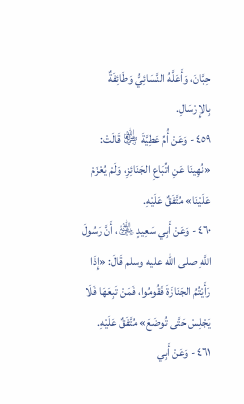حِبَّانَ، وَأَعَلَّهُ النَّسَائِيُّ وَطَائِفَةٌ بِالإِرْسَالِ.
٤٥٩ - وَعَنْ أُمِّ عَطِيَّةَ ﵂ قَالَتْ: «نُهِينَا عَنِ اتِّبَاعِ الجَنَائِزِ، وَلَمْ يُعْزَمْ عَلَيْنَا» مُتَّفَقٌ عَلَيْهِ.
٤٦٠ - وَعَنْ أَبِي سَعِيدٍ ﵁، أَنَّ رَسُولَ اللَّهِ صلى الله عليه وسلم قَالَ: «إِذَا رَأَيْتُمُ الجَنَازَةَ فَقُومُوا، فَمَنْ تَبِعَهَا فَلَا يَجْلِسْ حَتَّى تُوضَعَ» مُتَّفَقٌ عَلَيْهِ.
٤٦١ - وَعَنْ أَبِي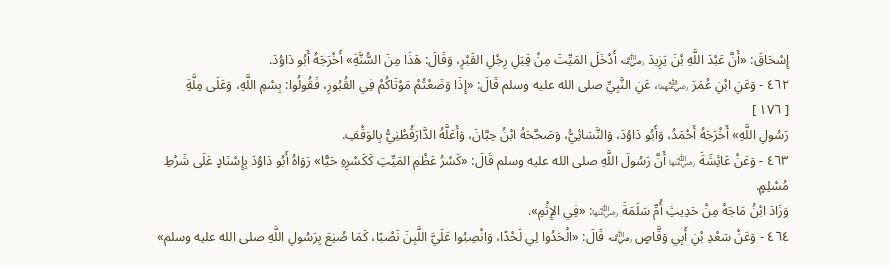إِسْحَاقَ: «أَنَّ عَبْدَ اللَّهِ بْنَ يَزِيدَ ﵁ أَدْخَلَ المَيِّتَ مِنْ قِبَلِ رِجْلِ القَبْرِ، وَقَالَ: هَذَا مِنَ السُّنَّةِ» أَخْرَجَهُ أَبُو دَاوُدَ.
٤٦٢ - وَعَنِ ابْنِ عُمَرَ ﵄، عَنِ النَّبِيِّ صلى الله عليه وسلم قَالَ: «إِذَا وَضَعْتُمْ مَوْتَاكُمْ فِي القُبُورِ، فَقُولُوا: بِسْمِ اللَّهِ، وَعَلَى مِلَّةِ
[ ١٧٦ ]
رَسُولِ اللَّهِ» أَخْرَجَهُ أَحْمَدُ، وَأَبُو دَاوُدَ، وَالنَّسَائِيُّ، وَصَحَّحَهُ ابْنُ حِبَّانَ، وَأَعَلَّهُ الدَّارَقُطْنِيُّ بِالوَقْفِ.
٤٦٣ - وَعَنْ عَائِشَةَ ﵂ أَنَّ رَسُولَ اللَّهِ صلى الله عليه وسلم قَالَ: «كَسْرُ عَظْمِ المَيِّتِ كَكَسْرِهِ حَيًّا» رَوَاهُ أَبُو دَاوُدَ بِإِسْنَادٍ عَلَى شَرْطِ مُسْلِمٍ.
وَزَادَ ابْنُ مَاجَهْ مِنْ حَدِيثِ أُمِّ سَلَمَةَ ﵂: «فِي الإِثْمِ».
٤٦٤ - وَعَنْ سَعْدِ بْنِ أَبِي وَقَّاصٍ ﵁ قَالَ: «الْحَدُوا لِي لَحْدًا، وَانْصِبُوا عَلَيَّ اللَّبِنَ نَصْبًا، كَمَا صُنِعَ بِرَسُولِ اللَّهِ صلى الله عليه وسلم»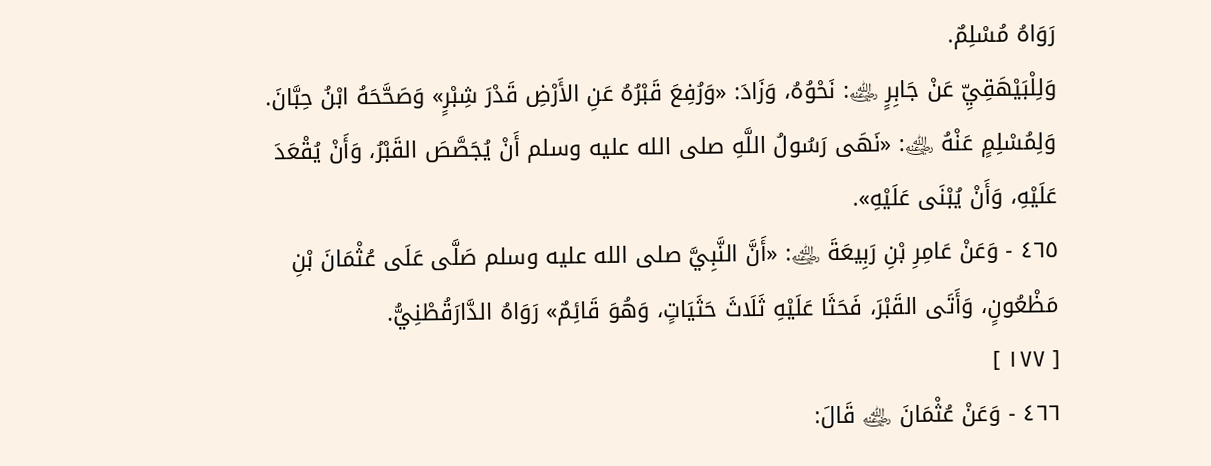رَوَاهُ مُسْلِمٌ.
وَلِلْبَيْهَقِيِّ عَنْ جَابِرٍ ﵁: نَحْوُهُ، وَزَادَ: «وَرُفِعَ قَبْرُهُ عَنِ الأَرْضِ قَدْرَ شِبْرٍ» وَصَحَّحَهُ ابْنُ حِبَّانَ.
وَلِمُسْلِمٍ عَنْهُ ﵁: «نَهَى رَسُولُ اللَّهِ صلى الله عليه وسلم أَنْ يُجَصَّصَ القَبْرُ، وَأَنْ يُقْعَدَ عَلَيْهِ، وَأَنْ يُبْنَى عَلَيْهِ».
٤٦٥ - وَعَنْ عَامِرِ بْنِ رَبِيعَةَ ﵁: «أَنَّ النَّبِيَّ صلى الله عليه وسلم صَلَّى عَلَى عُثْمَانَ بْنِ مَظْعُونٍ، وَأَتَى القَبْرَ، فَحَثَا عَلَيْهِ ثَلَاثَ حَثَيَاتٍ، وَهُوَ قَائِمٌ» رَوَاهُ الدَّارَقُطْنِيُّ.
[ ١٧٧ ]
٤٦٦ - وَعَنْ عُثْمَانَ ﵁ قَالَ: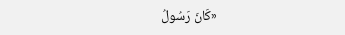«كَانَ رَسُولُ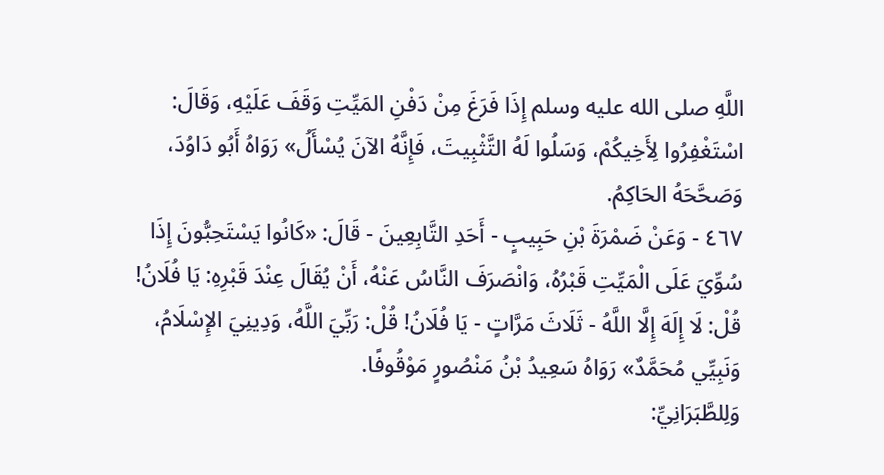اللَّهِ صلى الله عليه وسلم إِذَا فَرَغَ مِنْ دَفْنِ المَيِّتِ وَقَفَ عَلَيْهِ، وَقَالَ: اسْتَغْفِرُوا لِأَخِيكُمْ، وَسَلُوا لَهُ التَّثْبِيتَ، فَإِنَّهُ الآنَ يُسْأَلُ» رَوَاهُ أَبُو دَاوُدَ، وَصَحَّحَهُ الحَاكِمُ.
٤٦٧ - وَعَنْ ضَمْرَةَ بْنِ حَبِيبٍ - أَحَدِ التَّابِعِينَ - قَالَ: «كَانُوا يَسْتَحِبُّونَ إِذَا سُوِّيَ عَلَى الْمَيِّتِ قَبْرُهُ، وَانْصَرَفَ النَّاسُ عَنْهُ، أَنْ يُقَالَ عِنْدَ قَبْرِهِ: يَا فُلَانُ! قُلْ: لَا إِلَهَ إِلَّا اللَّهُ - ثَلَاثَ مَرَّاتٍ - يَا فُلَانُ! قُلْ: رَبِّيَ اللَّهُ، وَدِينِيَ الإِسْلَامُ، وَنَبِيِّي مُحَمَّدٌ» رَوَاهُ سَعِيدُ بْنُ مَنْصُورٍ مَوْقُوفًا.
وَلِلطَّبَرَانِيِّ: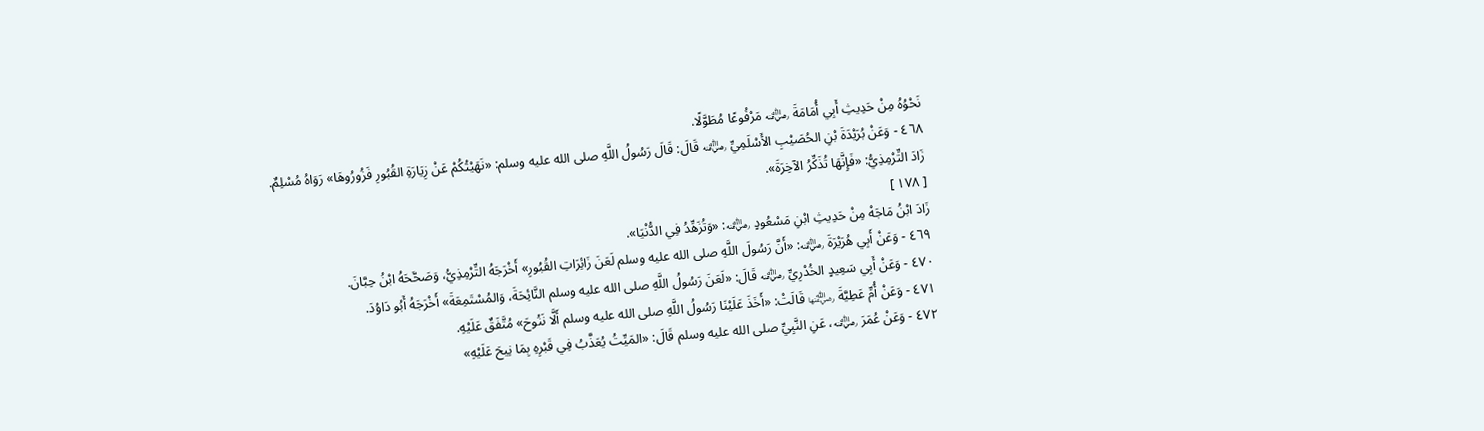نَحْوُهُ مِنْ حَدِيثِ أَبِي أُمَامَةَ ﵁ مَرْفُوعًا مُطَوَّلًا.
٤٦٨ - وَعَنْ بُرَيْدَةَ بْنِ الحُصَيْبِ الأَسْلَمِيِّ ﵁ قَالَ: قَالَ رَسُولُ اللَّهِ صلى الله عليه وسلم: «نَهَيْتُكُمْ عَنْ زِيَارَةِ القُبُورِ فَزُورُوهَا» رَوَاهُ مُسْلِمٌ.
زَادَ التِّرْمِذِيُّ: «فَإِنَّهَا تُذَكِّرُ الآخِرَةَ».
[ ١٧٨ ]
زَادَ ابْنُ مَاجَهْ مِنْ حَدِيثِ ابْنِ مَسْعُودٍ ﵁: «وَتُزَهِّدُ فِي الدُّنْيَا».
٤٦٩ - وَعَنْ أَبِي هُرَيْرَةَ ﵁: «أَنَّ رَسُولَ اللَّهِ صلى الله عليه وسلم لَعَنَ زَائِرَاتِ القُبُورِ» أَخْرَجَهُ التِّرْمِذِيُّ، وَصَحَّحَهُ ابْنُ حِبَّانَ.
٤٧٠ - وَعَنْ أَبِي سَعِيدٍ الخُدْرِيِّ ﵁ قَالَ: «لَعَنَ رَسُولُ اللَّهِ صلى الله عليه وسلم النَّائِحَةَ، وَالمُسْتَمِعَةَ» أَخْرَجَهُ أَبُو دَاوُدَ.
٤٧١ - وَعَنْ أُمِّ عَطِيَّةَ ﵂ قَالَتْ: «أَخَذَ عَلَيْنَا رَسُولُ اللَّهِ صلى الله عليه وسلم أَلَّا نَنُوحَ» مُتَّفَقٌ عَلَيْهِ.
٤٧٢ - وَعَنْ عُمَرَ ﵁، عَنِ النَّبِيِّ صلى الله عليه وسلم قَالَ: «المَيِّتُ يُعَذَّبُ فِي قَبْرِهِ بِمَا نِيحَ عَلَيْهِ»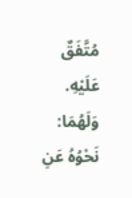مُتَّفَقٌ عَلَيْهِ.
وَلَهُمَا: نَحْوُهُ عَنِ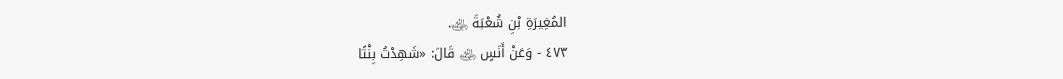المُغِيرَةِ بْنِ شُعْبَةَ ﵁.
٤٧٣ - وَعَنْ أَنَسٍ ﵁ قَالَ: «شَهِدْتُ بِنْتًا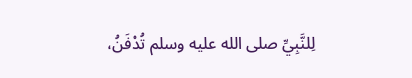لِلنَّبِيِّ صلى الله عليه وسلم تُدْفَنُ،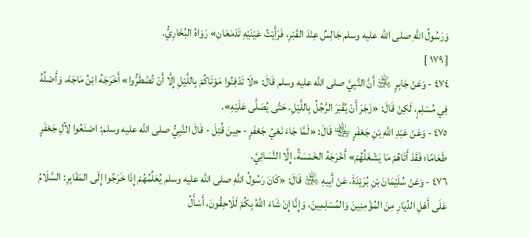وَرَسُولُ اللَّهِ صلى الله عليه وسلم جَالِسٌ عِنْدَ القَبْرِ، فَرَأَيْتُ عَيْنَيْهِ تَدْمَعَانِ» رَوَاهُ البُخَارِيُّ.
[ ١٧٩ ]
٤٧٤ - وَعَنْ جَابِرٍ ﵁ أَنَّ النَّبِيَّ صلى الله عليه وسلم قَالَ: «لَا تَدْفِنُوا مَوْتَاكُمْ بِاللَّيْلِ إِلَّا أَنْ تُضْطَرُّوا» أَخْرَجَهُ ابْنُ مَاجَهْ، وَأَصْلُهُ فِي مُسْلِمٍ، لَكِنْ قَالَ: «زَجَرَ أَنْ يُقْبَرَ الرَّجُلُ بِاللَّيْلِ، حَتَّى يُصَلَّى عَلَيْهِ».
٤٧٥ - وَعَنْ عَبْدِ اللَّهِ بْنِ جَعْفَرٍ ﵄ قَالَ: «لَمَّا جَاءَ نَعْيُ جَعْفَرٍ - حِينَ قُتِلَ - قَالَ النَّبِيُّ صلى الله عليه وسلم: اصْنَعُوا لِآلِ جَعْفَرٍ طَعَامًا؛ فَقَدْ أَتَاهُمْ مَا يَشْغَلُهُمْ» أَخْرَجَهُ الخَمْسَةُ، إِلَّا النَّسَائِيَّ.
٤٧٦ - وَعَنْ سُلَيْمَانَ بْنِ بُرَيْدَةَ، عَنْ أَبِيهِ ﵁ قَالَ: «كَانَ رَسُولُ اللَّهِ صلى الله عليه وسلم يُعَلِّمُهُمْ إِذَا خَرَجُوا إِلَى المَقَابِرِ: السَّلَامُ عَلَى أَهْلِ الدِّيَارِ مِنَ المُؤْمِنِينَ وَالمُسْلِمِينَ، وَإِنَّا إِنْ شَاءَ اللَّهُ بِكُمْ لَلَاحِقُونَ، أَسْأَلُ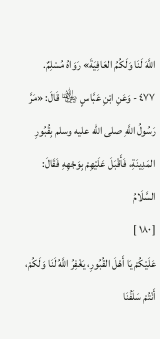اللَّهَ لَنَا وَلَكُمُ العَافِيَةَ» رَوَاهُ مُسْلِمٌ.
٤٧٧ - وَعَنِ ابْنِ عَبَّاسٍ ﵄ قَالَ: «مَرَّ رَسُولُ اللَّهِ صلى الله عليه وسلم بِقُبُورِ المَدِينَةِ، فَأَقْبَلَ عَلَيْهِمْ بِوَجْهِهِ فَقَالَ: السَّلَامُ
[ ١٨٠ ]
عَلَيْكُمْ يَا أَهْلَ القُبُورِ، يَغْفِرُ اللَّهُ لَنَا وَلَكُمْ، أَنْتُمْ سَلَفُنَا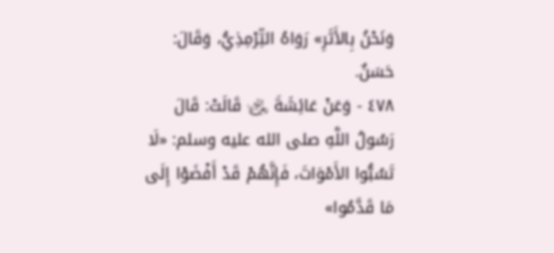وَنَحْنُ بِالأَثَرِ» رَوَاهُ التِّرْمِذِيُّ، وَقَالَ: حَسَنٌ.
٤٧٨ - وَعَنْ عَائِشَةَ ﵂ قَالَتْ: قَالَ رَسُولُ اللَّهِ صلى الله عليه وسلم: «لَا تَسُبُّوا الأَمْوَاتَ، فَإِنَّهُمْ قَدْ أَفْضَوْا إِلَى مَا قَدَّمُوا»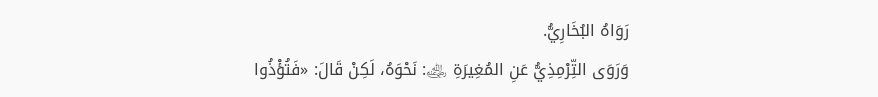رَوَاهُ البُخَارِيُّ.
وَرَوَى التِّرْمِذِيُّ عَنِ المُغِيرَةِ ﵁: نَحْوَهُ، لَكِنْ قَالَ: «فَتُؤْذُوا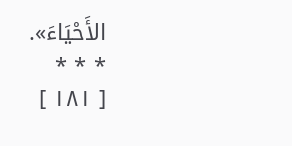الأَحْيَاءَ».
* * *
[ ١٨١ ]